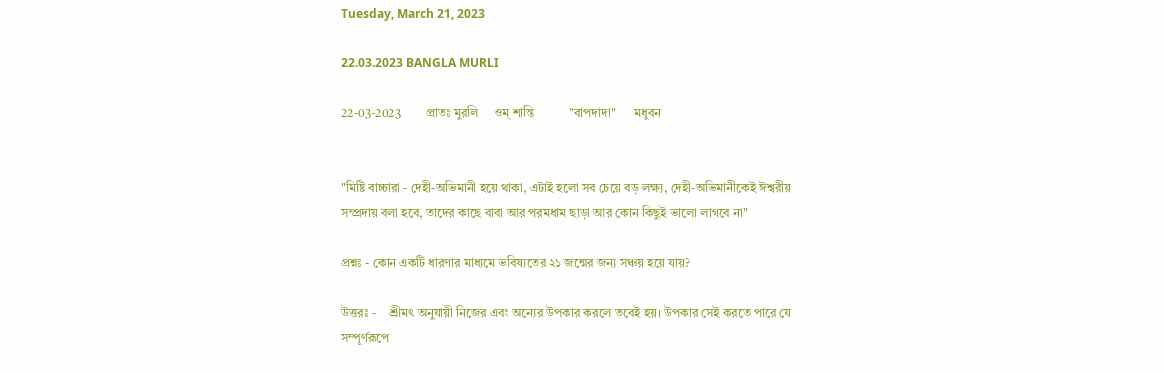Tuesday, March 21, 2023

22.03.2023 BANGLA MURLI

22-03-2023        প্রাতঃ মুরলি     ওম্ শান্তি           "বাপদাদা"      মধুবন


"মিষ্টি বাচ্চারা - দেহী-অভিমানী হয়ে থাকা, এটাই হলো সব চেয়ে বড় লক্ষ্য, দেহী-অভিমানীকেই ঈশ্বরীয় সম্প্রদায় বলা হবে, তাদের কাছে বাবা আর পরমধাম ছাড়া আর কোন কিছুই ভালো লাগবে না"

প্রশ্নঃ - কোন একটি ধারণার মাধ্যমে ভবিষ্যতের ২১ জন্মের জন্য সঞ্চয় হয়ে যায়?

উত্তরঃ -    শ্রীমৎ অনুযায়ী নিজের এবং অন্যের উপকার করলে তবেই হয়। উপকার সেই করতে পারে যে সম্পূর্ণরূপে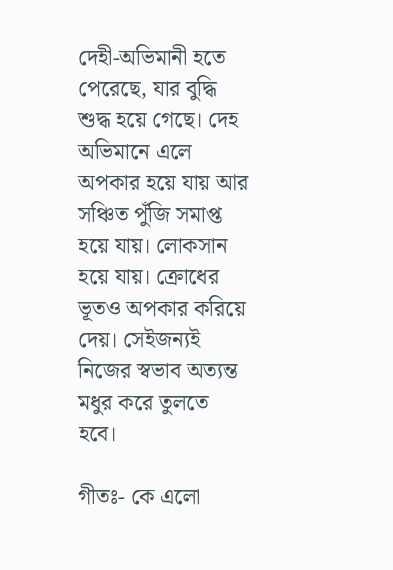দেহী-অভিমানী হতে পেরেছে, যার বুদ্ধি শুদ্ধ হয়ে গেছে। দেহ অভিমানে এলে অপকার হয়ে যায় আর সঞ্চিত পুঁজি সমাপ্ত হয়ে যায়। লোকসান হয়ে যায়। ক্রোধের ভূতও অপকার করিয়ে দেয়। সেইজন্যই নিজের স্বভাব অত্যন্ত মধুর করে তুলতে হবে।

গীতঃ- কে এলো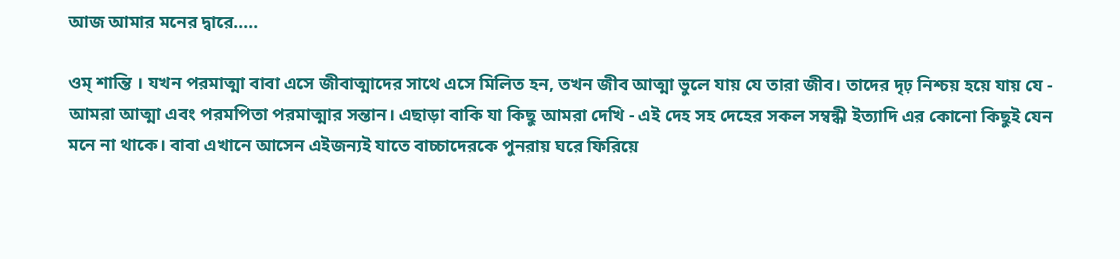আজ আমার মনের দ্বারে.....

ওম্ শান্তি । যখন পরমাত্মা বাবা এসে জীবাত্মাদের সাথে এসে মিলিত হন, তখন জীব আত্মা ভুলে যায় যে তারা জীব। তাদের দৃঢ় নিশ্চয় হয়ে যায় যে - আমরা আত্মা এবং পরমপিতা পরমাত্মার সন্তান। এছাড়া বাকি যা কিছু আমরা দেখি - এই দেহ সহ দেহের সকল সম্বন্ধী ইত্যাদি এর কোনো কিছুই যেন মনে না থাকে। বাবা এখানে আসেন এইজন্যই যাতে বাচ্চাদেরকে পুনরায় ঘরে ফিরিয়ে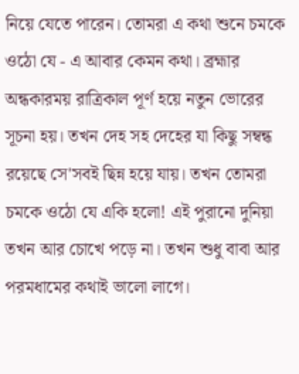নিয়ে যেতে পারেন। তোমরা এ কথা শুনে চমকে ওঠো যে - এ আবার কেমন কথা। ব্রহ্মার অন্ধকারময় রাত্রিকাল পূর্ণ হয়ে নতুন ভোরের সূচনা হয়। তখন দেহ সহ দেহের যা কিছু সম্বন্ধ রয়েছে সে'সবই ছিন্ন হয়ে যায়। তখন তোমরা চমকে ওঠো যে একি হলো! এই পুরানো দুনিয়া তখন আর চোখে পড়ে না। তখন শুধু বাবা আর পরমধামের কথাই ভালো লাগে।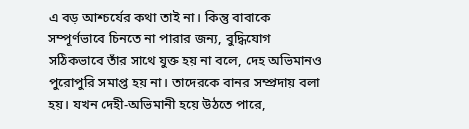এ বড় আশ্চর্যের কথা তাই না। কিন্তু বাবাকে সম্পূর্ণভাবে চিনতে না পারার জন্য, বুদ্ধিযোগ সঠিকভাবে তাঁর সাথে যুক্ত হয় না বলে, দেহ অভিমানও পুরোপুরি সমাপ্ত হয় না। তাদেরকে বানর সম্প্রদায় বলা হয়। যখন দেহী-অভিমানী হয়ে উঠতে পারে,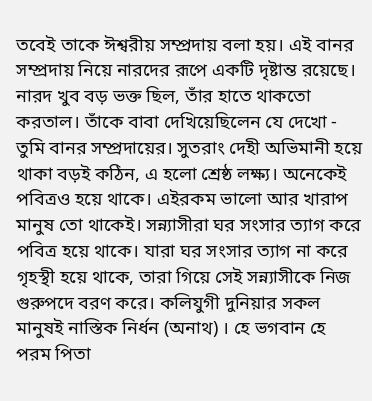তবেই তাকে ঈশ্বরীয় সম্প্রদায় বলা হয়। এই বানর সম্প্রদায় নিয়ে নারদের রূপে একটি দৃষ্টান্ত রয়েছে। নারদ খুব বড় ভক্ত ছিল, তাঁর হাতে থাকতো করতাল। তাঁকে বাবা দেখিয়েছিলেন যে দেখো - তুমি বানর সম্প্রদায়ের। সুতরাং দেহী অভিমানী হয়ে থাকা বড়ই কঠিন, এ হলো শ্রেষ্ঠ লক্ষ্য। অনেকেই পবিত্রও হয়ে থাকে। এইরকম ভালো আর খারাপ মানুষ তো থাকেই। সন্ন্যাসীরা ঘর সংসার ত্যাগ করে পবিত্র হয়ে থাকে। যারা ঘর সংসার ত্যাগ না করে গৃহস্থী হয়ে থাকে, তারা গিয়ে সেই সন্ন্যাসীকে নিজ গুরুপদে বরণ করে। কলিযুগী দুনিয়ার সকল মানুষই নাস্তিক নির্ধন (অনাথ) । হে ভগবান হে পরম পিতা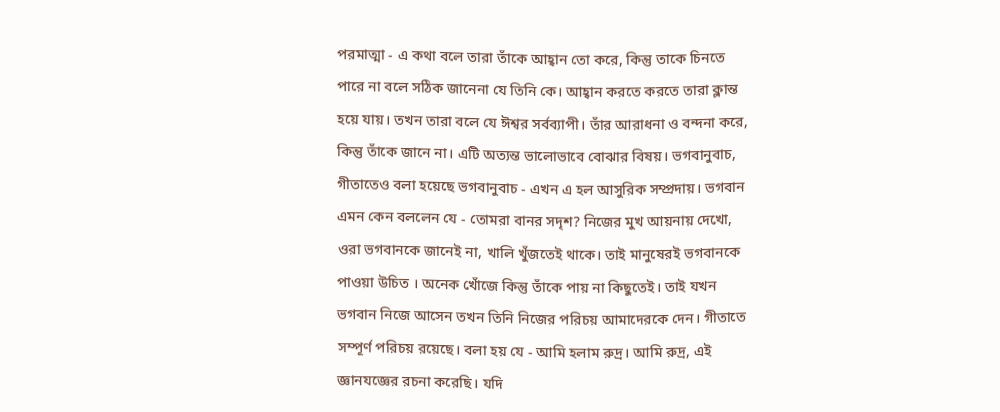পরমাত্মা - এ কথা বলে তারা তাঁকে আহ্বান তো করে, কিন্তু তাকে চিনতে পারে না বলে সঠিক জানেনা যে তিনি কে। আহ্বান করতে করতে তারা ক্লান্ত হয়ে যায়। তখন তারা বলে যে ঈশ্বর সর্বব্যাপী। তাঁর আরাধনা ও বন্দনা করে, কিন্তু তাঁকে জানে না। এটি অত্যন্ত ভালোভাবে বোঝার বিষয়। ভগবানুবাচ, গীতাতেও বলা হয়েছে ভগবানুবাচ - এখন এ হল আসুরিক সম্প্রদায়। ভগবান এমন কেন বললেন যে - তোমরা বানর সদৃশ? নিজের মুখ আয়নায় দেখো, ওরা ভগবানকে জানেই না, খালি খুঁজতেই থাকে। তাই মানুষেরই ভগবানকে পাওয়া উচিত । অনেক খোঁজে কিন্তু তাঁকে পায় না কিছুতেই। তাই যখন ভগবান নিজে আসেন তখন তিনি নিজের পরিচয় আমাদেরকে দেন। গীতাতে সম্পূর্ণ পরিচয় রয়েছে। বলা হয় যে - আমি হলাম রুদ্র। আমি রুদ্র, এই জ্ঞানযজ্ঞের রচনা করেছি। যদি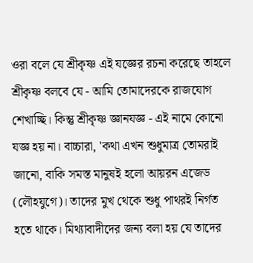ওরা বলে যে শ্রীকৃষ্ণ এই যজ্ঞের রচনা করেছে তাহলে শ্রীকৃষ্ণ বলবে যে - আমি তোমাদেরকে রাজযোগ শেখাচ্ছি। কিন্তু শ্রীকৃষ্ণ জ্ঞানযজ্ঞ - এই নামে কোনো যজ্ঞ হয় না। বাচ্চারা, 'কথা এখন শুধুমাত্র তোমরাই জানো, বাকি সমস্ত মানুষই হলো আয়রন এজেড (লৌহযুগে)। তাদের মুখ থেকে শুধু পাথরই নির্গত হতে থাকে। মিথ্যাবাদীদের জন্য বলা হয় যে তাদের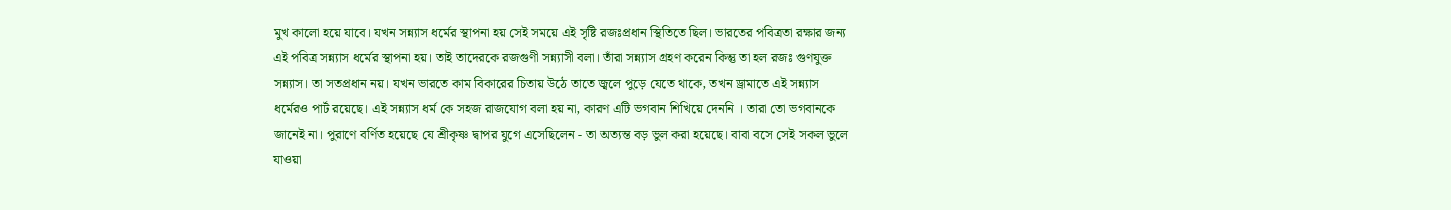মুখ কালো হয়ে যাবে। যখন সন্ন্যাস ধর্মের স্থাপনা হয় সেই সময়ে এই সৃষ্টি রজঃপ্রধান স্থিতিতে ছিল। ভারতের পবিত্রতা রক্ষার জন্য এই পবিত্র সন্ন্যাস ধর্মের স্থাপনা হয়। তাই তাদেরকে রজগুণী সন্ন্যাসী বলা। তাঁরা সন্ন্যাস গ্রহণ করেন কিন্তু তা হল রজঃ গুণযুক্ত সন্ন্যাস। তা সতপ্রধান নয়। যখন ভারতে কাম বিকারের চিতায় উঠে তাতে জ্বলে পুড়ে যেতে থাকে, তখন ড্রামাতে এই সন্ন্যাস ধর্মেরও পার্ট রয়েছে। এই সন্ন্যাস ধর্ম কে সহজ রাজযোগ বলা হয় না, কারণ এটি ভগবান শিখিয়ে দেননি । তারা তো ভগবানকে জানেই না। পুরাণে বর্ণিত হয়েছে যে শ্রীকৃষ্ণ দ্বাপর যুগে এসেছিলেন - তা অত্যন্ত বড় ভুল করা হয়েছে। বাবা বসে সেই সকল ভুলে যাওয়া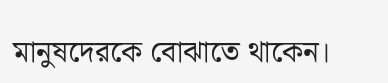মানুষদেরকে বোঝাতে থাকেন।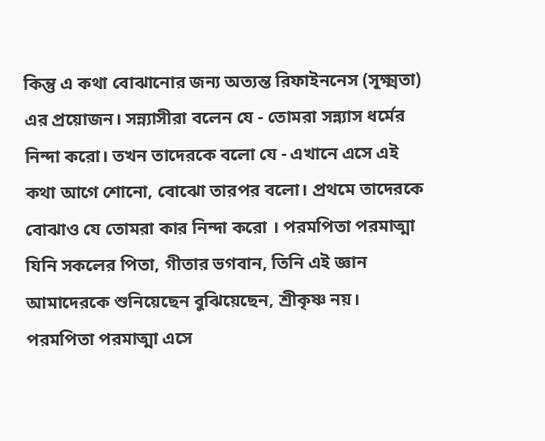কিন্তু এ কথা বোঝানোর জন্য অত্যন্ত রিফাইননেস (সূক্ষ্মতা) এর প্রয়োজন। সন্ন্যাসীরা বলেন যে - তোমরা সন্ন্যাস ধর্মের নিন্দা করো। তখন তাদেরকে বলো যে - এখানে এসে এই কথা আগে শোনো, বোঝো তারপর বলো। প্রথমে তাদেরকে বোঝাও যে তোমরা কার নিন্দা করো । পরমপিতা পরমাত্মা যিনি সকলের পিতা, গীতার ভগবান, তিনি এই জ্ঞান আমাদেরকে শুনিয়েছেন বুঝিয়েছেন, শ্রীকৃষ্ণ নয়। পরমপিতা পরমাত্মা এসে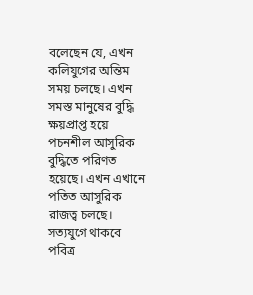বলেছেন যে, এখন কলিযুগের অন্তিম সময় চলছে। এখন সমস্ত মানুষের বুদ্ধি ক্ষয়প্রাপ্ত হয়ে পচনশীল আসুরিক বুদ্ধিতে পরিণত হয়েছে। এখন এখানে পতিত আসুরিক রাজত্ব চলছে। সত্যযুগে থাকবে পবিত্র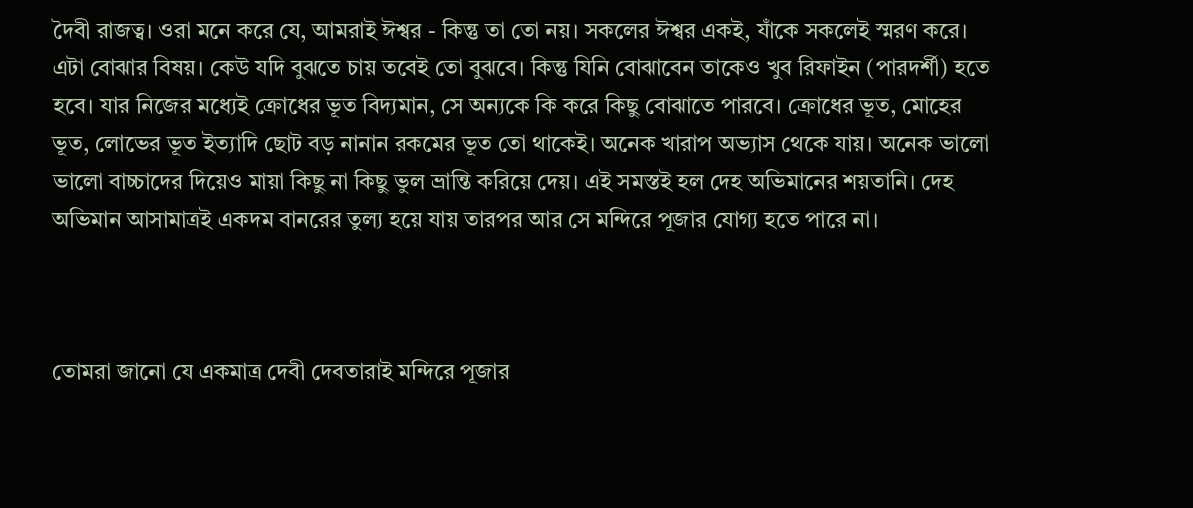দৈবী রাজত্ব। ওরা মনে করে যে, আমরাই ঈশ্বর - কিন্তু তা তো নয়। সকলের ঈশ্বর একই, যাঁকে সকলেই স্মরণ করে। এটা বোঝার বিষয়। কেউ যদি বুঝতে চায় তবেই তো বুঝবে। কিন্তু যিনি বোঝাবেন তাকেও খুব রিফাইন (পারদর্শী) হতে হবে। যার নিজের মধ্যেই ক্রোধের ভূত বিদ্যমান, সে অন্যকে কি করে কিছু বোঝাতে পারবে। ক্রোধের ভূত, মোহের ভূত, লোভের ভূত ইত্যাদি ছোট বড় নানান রকমের ভূত তো থাকেই। অনেক খারাপ অভ্যাস থেকে যায়। অনেক ভালো ভালো বাচ্চাদের দিয়েও মায়া কিছু না কিছু ভুল ভ্রান্তি করিয়ে দেয়। এই সমস্তই হল দেহ অভিমানের শয়তানি। দেহ অভিমান আসামাত্রই একদম বানরের তুল্য হয়ে যায় তারপর আর সে মন্দিরে পূজার যোগ্য হতে পারে না।



তোমরা জানো যে একমাত্র দেবী দেবতারাই মন্দিরে পূজার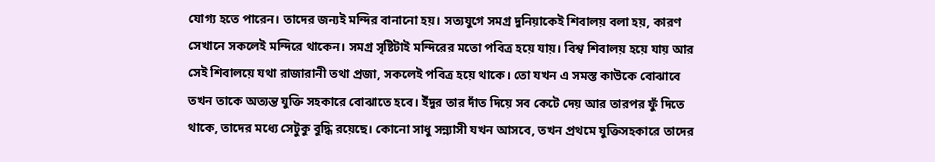যোগ্য হতে পারেন। তাদের জন্যই মন্দির বানানো হয়। সত্যযুগে সমগ্র দুনিয়াকেই শিবালয় বলা হয়, কারণ সেখানে সকলেই মন্দিরে থাকেন। সমগ্র সৃষ্টিটাই মন্দিরের মতো পবিত্র হয়ে যায়। বিশ্ব শিবালয় হয়ে যায় আর সেই শিবালয়ে যথা রাজারানী তথা প্রজা, সকলেই পবিত্র হয়ে থাকে। তো যখন এ সমস্ত কাউকে বোঝাবে তখন তাকে অত্যন্ত যুক্তি সহকারে বোঝাতে হবে। ইঁদুর তার দাঁত দিয়ে সব কেটে দেয় আর তারপর ফুঁ দিতে থাকে, তাদের মধ্যে সেটুকু বুদ্ধি রয়েছে। কোনো সাধু সন্ন্যাসী যখন আসবে, তখন প্রথমে যুক্তিসহকারে তাদের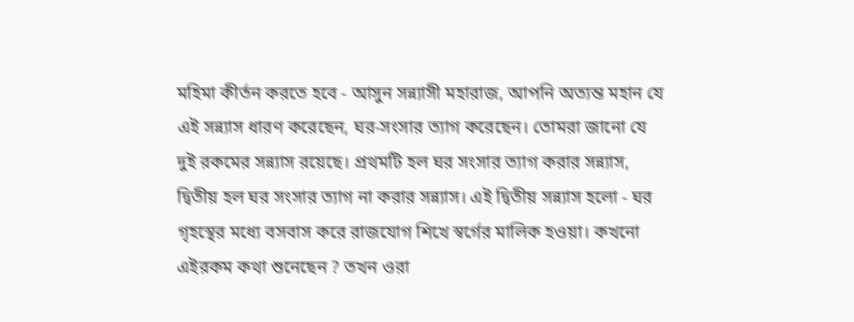মহিমা কীর্তন করতে হবে - আসুন সন্ন্যাসী মহারাজ, আপনি অত্যন্ত মহান যে এই সন্ন্যাস ধারণ করেছেন, ঘর-সংসার ত্যাগ করেছেন। তোমরা জানো যে দুই রকমের সন্ন্যাস রয়েছে। প্রথমটি হল ঘর সংসার ত্যাগ করার সন্ন্যাস, দ্বিতীয় হল ঘর সংসার ত্যাগ না করার সন্ন্যাস। এই দ্বিতীয় সন্ন্যাস হলো - ঘর গৃহস্থের মধ্যে বসবাস করে রাজযোগ শিখে স্বর্গের মালিক হওয়া। কখনো এইরকম কথা শুনেছেন ? তখন ওরা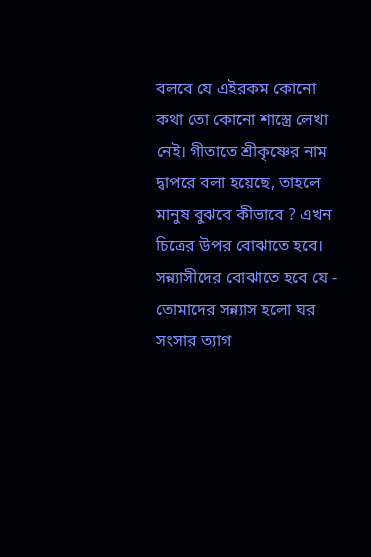বলবে যে এইরকম কোনো কথা তো কোনো শাস্ত্রে লেখা নেই। গীতাতে শ্রীকৃষ্ণের নাম দ্বাপরে বলা হয়েছে, তাহলে মানুষ বুঝবে কীভাবে ? এখন চিত্রের উপর বোঝাতে হবে। সন্ন্যাসীদের বোঝাতে হবে যে - তোমাদের সন্ন্যাস হলো ঘর সংসার ত্যাগ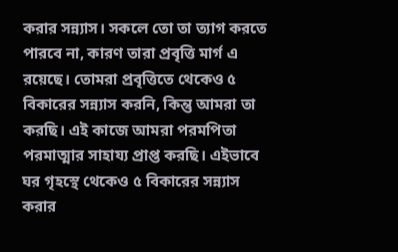করার সন্ন্যাস। সকলে তো তা ত্যাগ করতে পারবে না, কারণ তারা প্রবৃত্তি মার্গ এ রয়েছে। তোমরা প্রবৃত্তিতে থেকেও ৫ বিকারের সন্ন্যাস করনি, কিন্তু আমরা তা করছি। এই কাজে আমরা পরমপিতা পরমাত্মার সাহায্য প্রাপ্ত করছি। এইভাবে ঘর গৃহস্থে থেকেও ৫ বিকারের সন্ন্যাস করার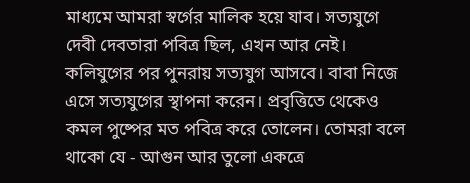মাধ্যমে আমরা স্বর্গের মালিক হয়ে যাব। সত্যযুগে দেবী দেবতারা পবিত্র ছিল, এখন আর নেই। কলিযুগের পর পুনরায় সত্যযুগ আসবে। বাবা নিজে এসে সত্যযুগের স্থাপনা করেন। প্রবৃত্তিতে থেকেও কমল পুষ্পের মত পবিত্র করে তোলেন। তোমরা বলে থাকো যে - আগুন আর তুলো একত্রে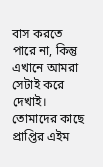বাস করতে পারে না, কিন্তু এখানে আমরা সেটাই করে দেখাই। তোমাদের কাছে প্রাপ্তির এইম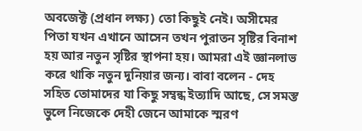অবজেক্ট (প্রধান লক্ষ্য) তো কিছুই নেই। অসীমের পিতা যখন এখানে আসেন তখন পুরাতন সৃষ্টির বিনাশ হয় আর নতুন সৃষ্টির স্থাপনা হয়। আমরা এই জ্ঞানলাভ করে থাকি নতুন দুনিয়ার জন্য। বাবা বলেন - দেহ সহিত তোমাদের যা কিছু সম্বন্ধ ইত্যাদি আছে, সে সমস্ত ভুলে নিজেকে দেহী জেনে আমাকে স্মরণ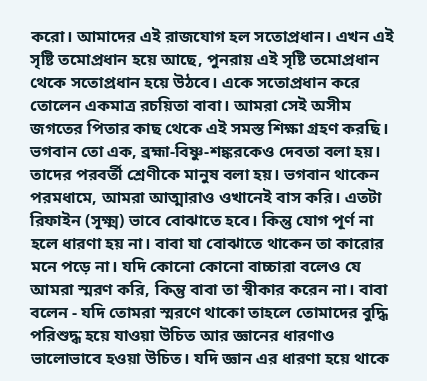করো। আমাদের এই রাজযোগ হল সতোপ্রধান। এখন এই সৃষ্টি তমোপ্রধান হয়ে আছে, পুনরায় এই সৃষ্টি তমোপ্রধান থেকে সতোপ্রধান হয়ে উঠবে। একে সতোপ্রধান করে তোলেন একমাত্র রচয়িতা বাবা। আমরা সেই অসীম জগতের পিতার কাছ থেকে এই সমস্ত শিক্ষা গ্রহণ করছি। ভগবান তো এক, ব্রহ্মা-বিষ্ণু-শঙ্করকেও দেবতা বলা হয়। তাদের পরবর্তী শ্রেণীকে মানুষ বলা হয়। ভগবান থাকেন পরমধামে, আমরা আত্মারাও ওখানেই বাস করি। এতটা রিফাইন (সূক্ষ্ম) ভাবে বোঝাতে হবে। কিন্তু যোগ পূর্ণ না হলে ধারণা হয় না। বাবা যা বোঝাতে থাকেন তা কারোর মনে পড়ে না। যদি কোনো কোনো বাচ্চারা বলেও যে আমরা স্মরণ করি, কিন্তু বাবা তা স্বীকার করেন না। বাবা বলেন - যদি তোমরা স্মরণে থাকো তাহলে তোমাদের বুদ্ধি পরিশুদ্ধ হয়ে যাওয়া উচিত আর জ্ঞানের ধারণাও ভালোভাবে হওয়া উচিত। যদি জ্ঞান এর ধারণা হয়ে থাকে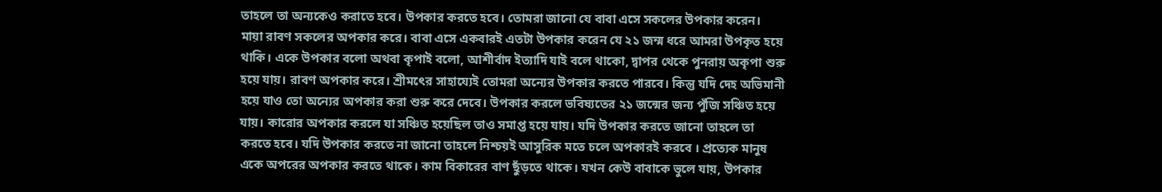তাহলে তা অন্যকেও করাতে হবে। উপকার করতে হবে। তোমরা জানো যে বাবা এসে সকলের উপকার করেন। মায়া রাবণ সকলের অপকার করে। বাবা এসে একবারই এতটা উপকার করেন যে ২১ জন্ম ধরে আমরা উপকৃত হয়ে থাকি। একে উপকার বলো অথবা কৃপাই বলো, আশীর্বাদ ইত্যাদি যাই বলে থাকো, দ্বাপর থেকে পুনরায় অকৃপা শুরু হয়ে যায়। রাবণ অপকার করে। শ্রীমৎের সাহায্যেই তোমরা অন্যের উপকার করতে পারবে। কিন্তু যদি দেহ অভিমানী হয়ে যাও তো অন্যের অপকার করা শুরু করে দেবে। উপকার করলে ভবিষ্যতের ২১ জন্মের জন্য পুঁজি সঞ্চিত হয়ে যায়। কারোর অপকার করলে যা সঞ্চিত হয়েছিল তাও সমাপ্ত হয়ে যায়। যদি উপকার করতে জানো তাহলে তা করতে হবে। যদি উপকার করতে না জানো তাহলে নিশ্চয়ই আসুরিক মতে চলে অপকারই করবে । প্রত্যেক মানুষ একে অপরের অপকার করতে থাকে। কাম বিকারের বাণ ছুঁড়তে থাকে। যখন কেউ বাবাকে ভুলে যায়, উপকার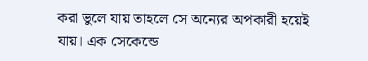করা ভুলে যায় তাহলে সে অন্যের অপকারী হয়েই যায়। এক সেকেন্ডে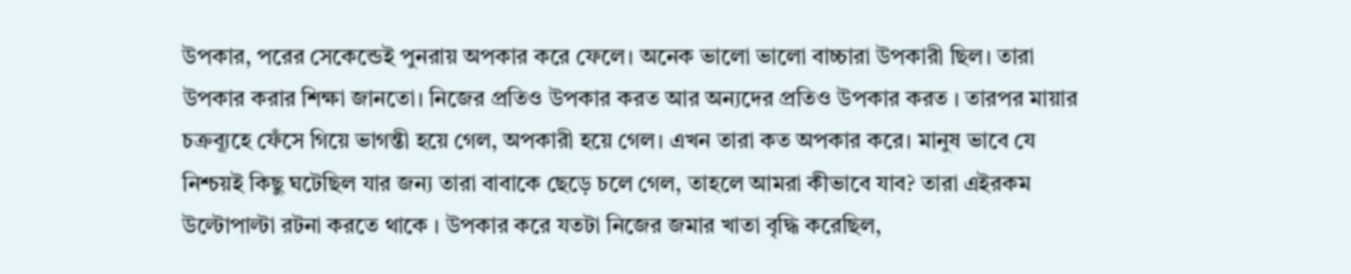উপকার, পরের সেকেন্ডেই পুনরায় অপকার করে ফেলে। অনেক ভালো ভালো বাচ্চারা উপকারী ছিল। তারা উপকার করার শিক্ষা জানতো। নিজের প্রতিও উপকার করত আর অন্যদের প্রতিও উপকার করত । তারপর মায়ার চক্রব্যূহে ফেঁসে গিয়ে ভাগন্তী হয়ে গেল, অপকারী হয়ে গেল। এখন তারা কত অপকার করে। মানুষ ভাবে যে নিশ্চয়ই কিছু ঘটেছিল যার জন্য তারা বাবাকে ছেড়ে চলে গেল, তাহলে আমরা কীভাবে যাব? তারা এইরকম উল্টোপাল্টা রটনা করতে থাকে । উপকার করে যতটা নিজের জমার খাতা বৃদ্ধি করেছিল,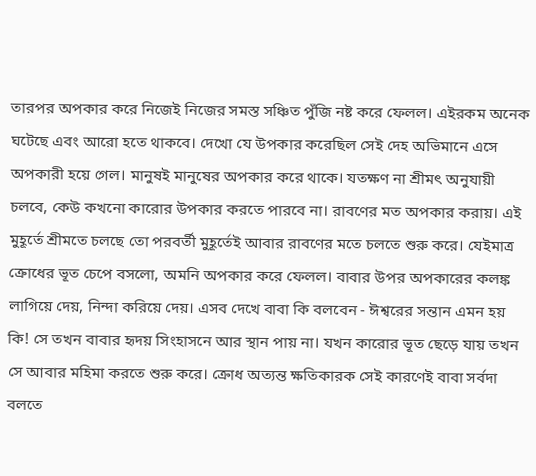তারপর অপকার করে নিজেই নিজের সমস্ত সঞ্চিত পুঁজি নষ্ট করে ফেলল। এইরকম অনেক ঘটেছে এবং আরো হতে থাকবে। দেখো যে উপকার করেছিল সেই দেহ অভিমানে এসে অপকারী হয়ে গেল। মানুষই মানুষের অপকার করে থাকে। যতক্ষণ না শ্রীমৎ অনুযায়ী চলবে, কেউ কখনো কারোর উপকার করতে পারবে না। রাবণের মত অপকার করায়। এই মুহূর্তে শ্রীমতে চলছে তো পরবর্তী মুহূর্তেই আবার রাবণের মতে চলতে শুরু করে। যেইমাত্র ক্রোধের ভূত চেপে বসলো, অমনি অপকার করে ফেলল। বাবার উপর অপকারের কলঙ্ক লাগিয়ে দেয়, নিন্দা করিয়ে দেয়। এসব দেখে বাবা কি বলবেন - ঈশ্বরের সন্তান এমন হয় কি! সে তখন বাবার হৃদয় সিংহাসনে আর স্থান পায় না। যখন কারোর ভূত ছেড়ে যায় তখন সে আবার মহিমা করতে শুরু করে। ক্রোধ অত্যন্ত ক্ষতিকারক সেই কারণেই বাবা সর্বদা বলতে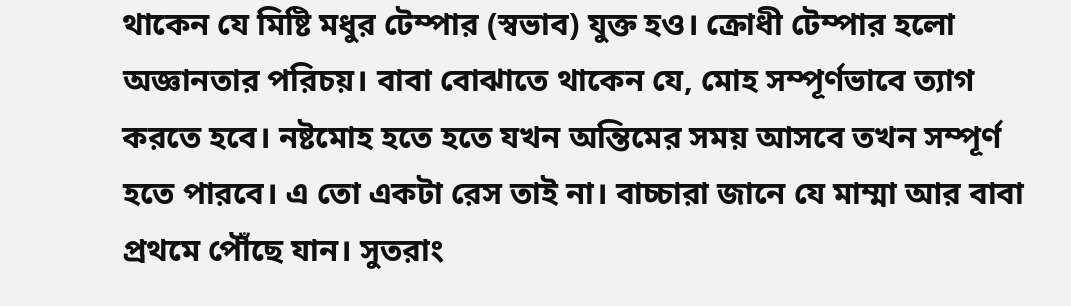থাকেন যে মিষ্টি মধুর টেম্পার (স্বভাব) যুক্ত হও। ক্রোধী টেম্পার হলো অজ্ঞানতার পরিচয়। বাবা বোঝাতে থাকেন যে, মোহ সম্পূর্ণভাবে ত্যাগ করতে হবে। নষ্টমোহ হতে হতে যখন অন্তিমের সময় আসবে তখন সম্পূর্ণ হতে পারবে। এ তো একটা রেস তাই না। বাচ্চারা জানে যে মাম্মা আর বাবা প্রথমে পৌঁছে যান। সুতরাং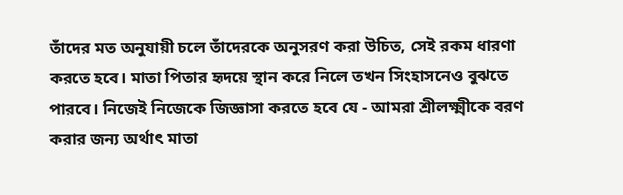তাঁদের মত অনুযায়ী চলে তাঁদেরকে অনুসরণ করা উচিত, সেই রকম ধারণা করতে হবে। মাতা পিতার হৃদয়ে স্থান করে নিলে তখন সিংহাসনেও বুঝতে পারবে। নিজেই নিজেকে জিজ্ঞাসা করতে হবে যে - আমরা শ্রীলক্ষ্মীকে বরণ করার জন্য অর্থাৎ মাতা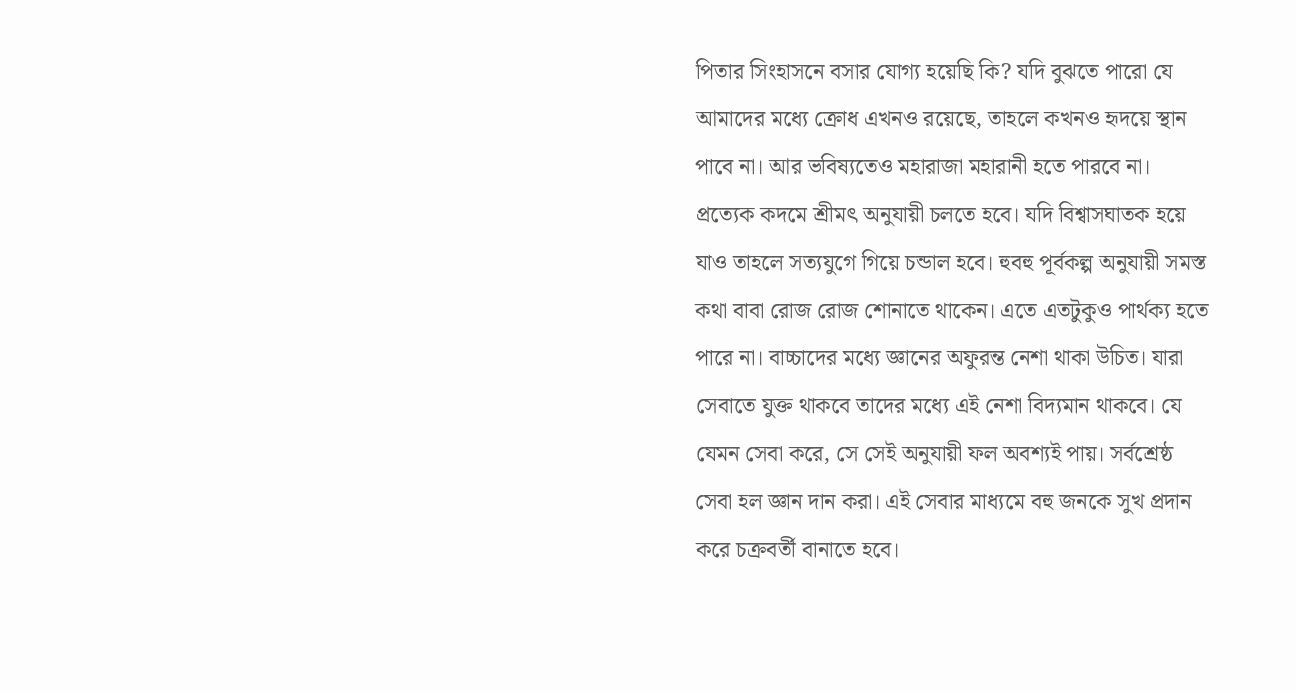পিতার সিংহাসনে বসার যোগ্য হয়েছি কি? যদি বুঝতে পারো যে আমাদের মধ্যে ক্রোধ এখনও রয়েছে, তাহলে কখনও হৃদয়ে স্থান পাবে না। আর ভবিষ্যতেও মহারাজা মহারানী হতে পারবে না। প্রত্যেক কদমে শ্রীমৎ অনুযায়ী চলতে হবে। যদি বিশ্বাসঘাতক হয়ে যাও তাহলে সত্যযুগে গিয়ে চন্ডাল হবে। হুবহু পূর্বকল্প অনুযায়ী সমস্ত কথা বাবা রোজ রোজ শোনাতে থাকেন। এতে এতটুকুও পার্থক্য হতে পারে না। বাচ্চাদের মধ্যে জ্ঞানের অফুরন্ত নেশা থাকা উচিত। যারা সেবাতে যুক্ত থাকবে তাদের মধ্যে এই নেশা বিদ্যমান থাকবে। যে যেমন সেবা করে, সে সেই অনুযায়ী ফল অবশ্যই পায়। সর্বশ্রেষ্ঠ সেবা হল জ্ঞান দান করা। এই সেবার মাধ্যমে বহু জনকে সুখ প্রদান করে চক্রবর্তী বানাতে হবে।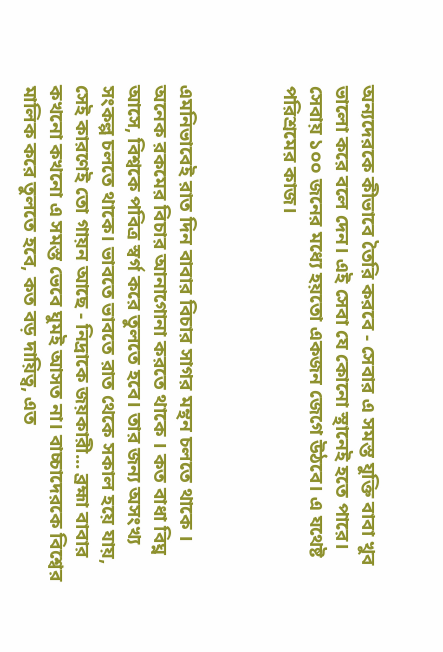অন্যদেরকে কীভাবে তৈরি করবে - সেবার এ সমস্ত যুক্তি বাবা খুব ভালো করে বলে দেন। এই সেবা যে কোনো স্থানেই হতে পারে। সেবায় ১০০ জনের মধ্যে হয়তো একজন জেগে উঠবে। এ যথেষ্ট পরিশ্রমের কাজ।



এমনিভাবেই রাত দিন বাবার বিচার সাগর মন্থন চলতে থাকে । অনেক রকমের বিচার আনাগোনা করতে থাকে । কত বাধা বিঘ্ন আসে, বিশ্বকে পবিত্র স্বর্গ করে তুলতে হবে। তার জন্য অসংখ্য সংকল্প চলতে থাকে। ভাবতে ভাবতে রাত থেকে সকাল হয়ে যায়, সেই কারণেই তো গায়ন আছে - নিদ্রাকে জয়কারী... ব্রহ্মা বাবার কখনো কখনো এ সমস্ত ভেবে ঘুমই আসত না। বাচ্চাদেরকে বিশ্বের মালিক করে তুলতে হবে, কত বড় দায়িত্ব, এত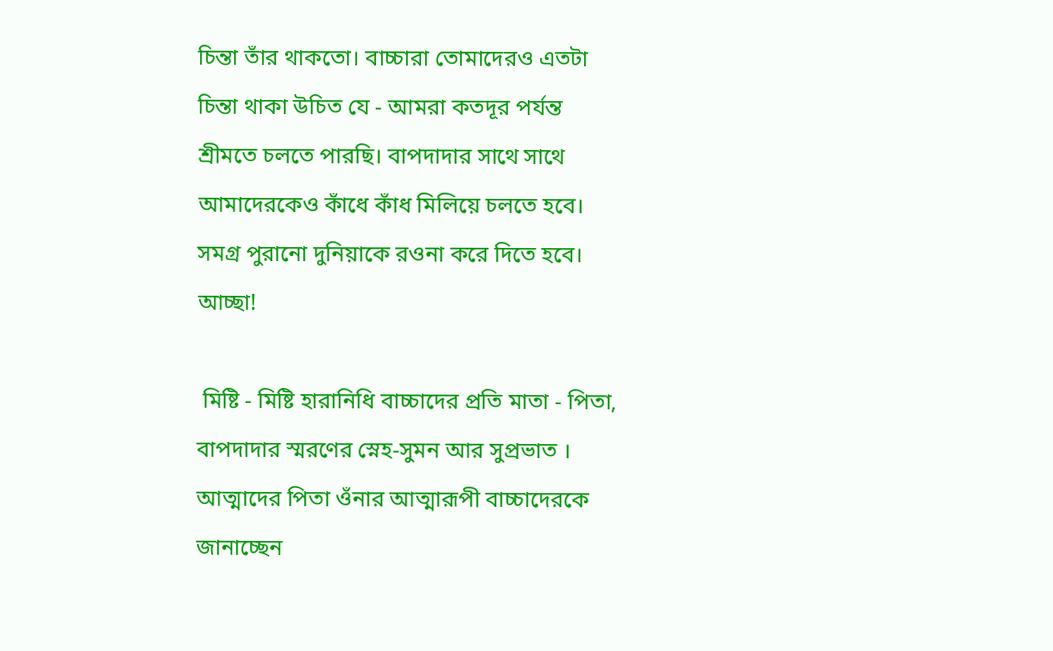চিন্তা তাঁর থাকতো। বাচ্চারা তোমাদেরও এতটা চিন্তা থাকা উচিত যে - আমরা কতদূর পর্যন্ত শ্রীমতে চলতে পারছি। বাপদাদার সাথে সাথে আমাদেরকেও কাঁধে কাঁধ মিলিয়ে চলতে হবে। সমগ্র পুরানো দুনিয়াকে রওনা করে দিতে হবে। আচ্ছা!

 মিষ্টি - মিষ্টি হারানিধি বাচ্চাদের প্রতি মাতা - পিতা, বাপদাদার স্মরণের স্নেহ-সুমন আর সুপ্রভাত । আত্মাদের পিতা ওঁনার আত্মারূপী বাচ্চাদেরকে জানাচ্ছেন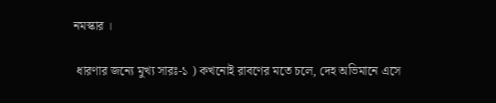নমস্কার ।

 ধারণার জন্যে মুখ্য সারঃ-১ ) কখনোই রাবণের মতে চলে, দেহ অভিমানে এসে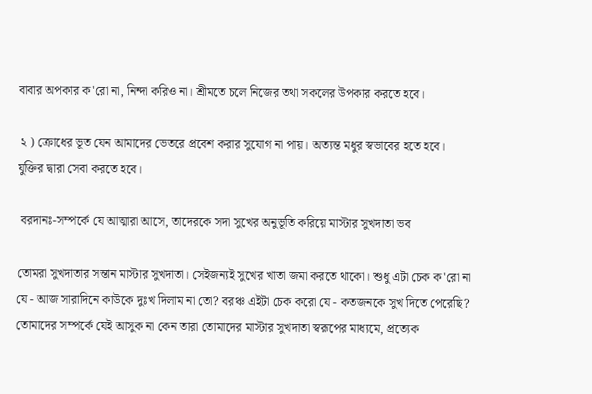বাবার অপকার ক'রো না, নিন্দা করিও না। শ্রীমতে চলে নিজের তথা সকলের উপকার করতে হবে।

 ২ ) ক্রোধের ভূত যেন আমাদের ভেতরে প্রবেশ করার সুযোগ না পায়। অত্যন্ত মধুর স্বভাবের হতে হবে। যুক্তির দ্বারা সেবা করতে হবে।

 বরদানঃ-সম্পর্কে যে আত্মারা আসে, তাদেরকে সদা সুখের অনুভূতি করিয়ে মাস্টার সুখদাতা ভব

তোমরা সুখদাতার সন্তান মাস্টার সুখদাতা। সেইজন্যই সুখের খাতা জমা করতে থাকো। শুধু এটা চেক ক'রো না যে - আজ সারাদিনে কাউকে দুঃখ দিলাম না তো? বরঞ্চ এইটা চেক করো যে - কতজনকে সুখ দিতে পেরেছি? তোমাদের সম্পর্কে যেই আসুক না কেন তারা তোমাদের মাস্টার সুখদাতা স্বরূপের মাধ্যমে, প্রত্যেক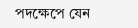পদক্ষেপে যেন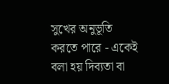সুখের অনুভূতি করতে পারে - একেই বলা হয় দিব্যতা বা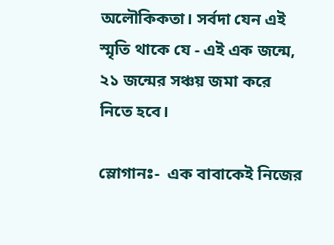অলৌকিকতা। সর্বদা যেন এই স্মৃতি থাকে যে - এই এক জন্মে, ২১ জন্মের সঞ্চয় জমা করে নিতে হবে।

স্লোগানঃ-  এক বাবাকেই নিজের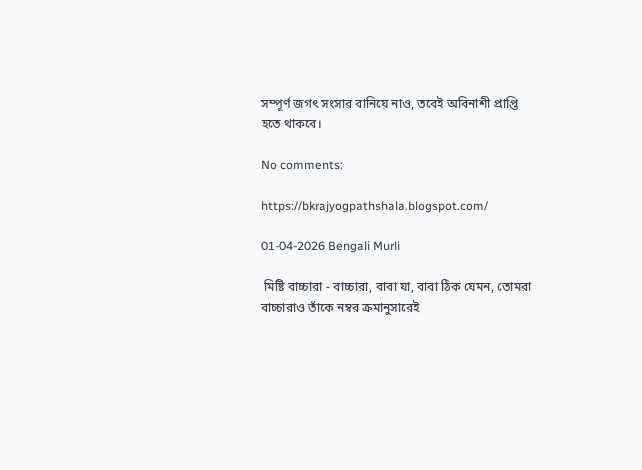সম্পূর্ণ জগৎ সংসার বানিয়ে নাও, তবেই অবিনাশী প্রাপ্তি হতে থাকবে।

No comments:

https://bkrajyogpathshala.blogspot.com/

01-04-2026 Bengali Murli

 মিষ্টি বাচ্চারা - বাচ্চারা, বাবা যা, বাবা ঠিক যেমন, তোমরা বাচ্চারাও তাঁকে নম্বর ক্রমানুসারেই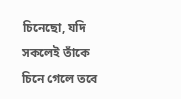চিনেছো, যদি সকলেই তাঁকে চিনে গেলে তবে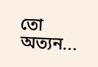তো অত্যন...